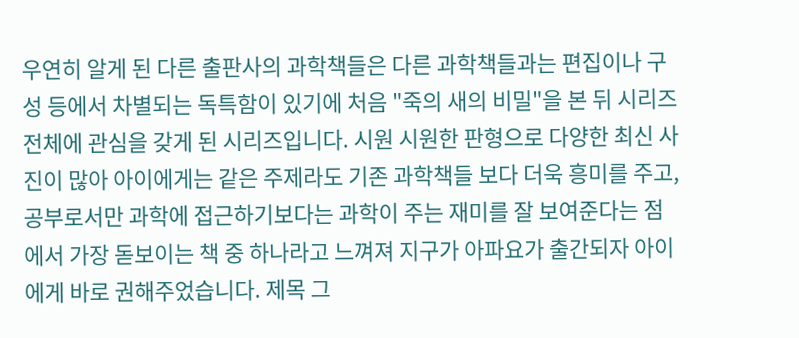우연히 알게 된 다른 출판사의 과학책들은 다른 과학책들과는 편집이나 구성 등에서 차별되는 독특함이 있기에 처음 "죽의 새의 비밀"을 본 뒤 시리즈 전체에 관심을 갖게 된 시리즈입니다. 시원 시원한 판형으로 다양한 최신 사진이 많아 아이에게는 같은 주제라도 기존 과학책들 보다 더욱 흥미를 주고, 공부로서만 과학에 접근하기보다는 과학이 주는 재미를 잘 보여준다는 점에서 가장 돋보이는 책 중 하나라고 느껴져 지구가 아파요가 출간되자 아이에게 바로 권해주었습니다. 제목 그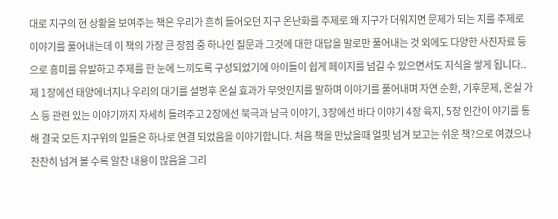대로 지구의 현 상황을 보여주는 책은 우리가 흔히 들어오던 지구 온난화를 주제로 왜 지구가 더워지면 문제가 되는 지를 주제로 이야기를 풀어내는데 이 책의 가장 큰 장점 중 하나인 질문과 그것에 대한 대답을 말로만 풀어내는 것 외에도 다양한 사진자료 등으로 흥미를 유발하고 주제를 한 눈에 느끼도록 구성되었기에 아이들이 쉽게 페이지를 넘길 수 있으면서도 지식을 쌓게 됩니다.. 제 1장에선 태양에너지나 우리의 대기를 설명후 온실 효과가 무엇인지를 말하며 이야기를 풀어내며 자연 순환, 기후문제, 온실 가스 등 관련 있는 이야기까지 자세히 들려주고 2장에선 북극과 남극 이야기, 3장에선 바다 이야기 4장 육지, 5장 인간이 야기를 통해 결국 모든 지구위의 일들은 하나로 연결 되었음을 이야기합니다. 처음 책을 만났을때 얼핏 넘겨 보고는 쉬운 책?으로 여겼으나 찬찬히 넘겨 볼 수록 알찬 내용이 많음을 그리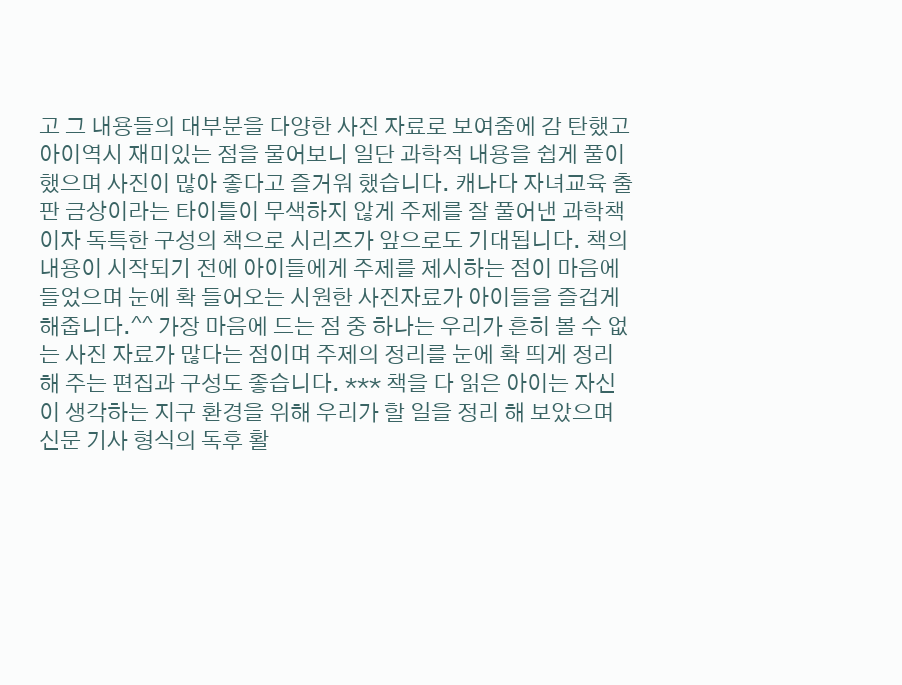고 그 내용들의 대부분을 다양한 사진 자료로 보여줌에 감 탄했고 아이역시 재미있는 점을 물어보니 일단 과학적 내용을 쉽게 풀이했으며 사진이 많아 좋다고 즐거워 했습니다. 캐나다 자녀교육 출판 금상이라는 타이틀이 무색하지 않게 주제를 잘 풀어낸 과학책이자 독특한 구성의 책으로 시리즈가 앞으로도 기대됩니다. 책의 내용이 시작되기 전에 아이들에게 주제를 제시하는 점이 마음에 들었으며 눈에 확 들어오는 시원한 사진자료가 아이들을 즐겁게 해줍니다.^^ 가장 마음에 드는 점 중 하나는 우리가 흔히 볼 수 없는 사진 자료가 많다는 점이며 주제의 정리를 눈에 확 띄게 정리해 주는 편집과 구성도 좋습니다. *** 책을 다 읽은 아이는 자신이 생각하는 지구 환경을 위해 우리가 할 일을 정리 해 보았으며 신문 기사 형식의 독후 활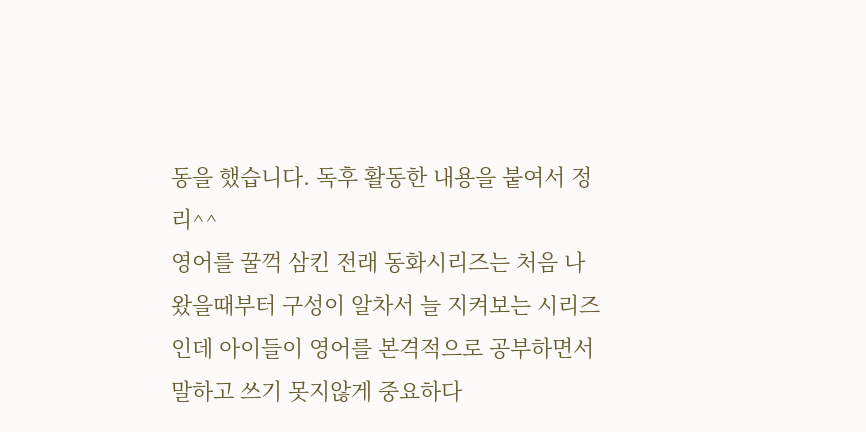동을 했습니다. 독후 활동한 내용을 붙여서 정리^^
영어를 꿀꺽 삼킨 전래 동화시리즈는 처음 나왔을때부터 구성이 알차서 늘 지켜보는 시리즈인데 아이들이 영어를 본격적으로 공부하면서 말하고 쓰기 못지않게 중요하다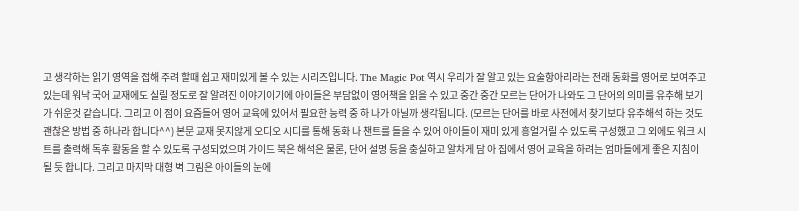고 생각하는 읽기 영역을 접해 주려 할때 쉽고 재미있게 볼 수 있는 시리즈입니다. The Magic Pot 역시 우리가 잘 알고 있는 요술항아리라는 전래 동화를 영어로 보여주고 있는데 워낙 국어 교재에도 실릴 정도로 잘 알려진 이야기이기에 아이들은 부담없이 영어책을 읽을 수 있고 중간 중간 모르는 단어가 나와도 그 단어의 의미를 유추해 보기 가 쉬운것 같습니다. 그리고 이 점이 요즘들어 영어 교육에 있어서 필요한 능력 중 하 나가 아닐까 생각됩니다. (모르는 단어를 바로 사전에서 찾기보다 유추해석 하는 것도 괜찮은 방법 중 하나라 합니다^^) 본문 교재 못지않게 오디오 시디를 통해 동화 나 챈트를 들을 수 있어 아이들이 재미 있게 흥얼거릴 수 있도록 구성했고 그 외에도 워크 시트를 출력해 독후 활동을 할 수 있도록 구성되었으며 가이드 북은 해석은 물론, 단어 설명 등을 충실하고 알차게 담 아 집에서 영어 교육을 하려는 엄마들에게 좋은 지침이 될 듯 합니다. 그리고 마지막 대형 벽 그림은 아이들의 눈에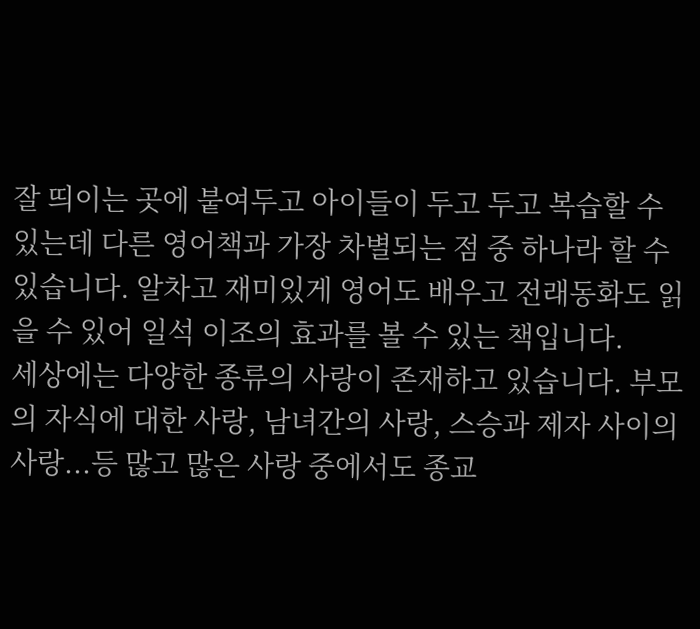잘 띄이는 곳에 붙여두고 아이들이 두고 두고 복습할 수 있는데 다른 영어책과 가장 차별되는 점 중 하나라 할 수 있습니다. 알차고 재미있게 영어도 배우고 전래동화도 읽을 수 있어 일석 이조의 효과를 볼 수 있는 책입니다.
세상에는 다양한 종류의 사랑이 존재하고 있습니다. 부모의 자식에 대한 사랑, 남녀간의 사랑, 스승과 제자 사이의 사랑...등 많고 많은 사랑 중에서도 종교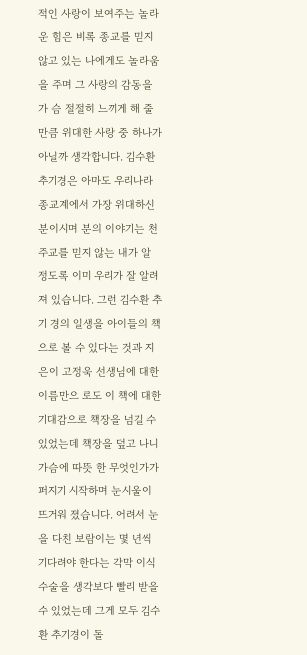적인 사랑이 보여주는 놀라운 힘은 비록 종교를 믿지 않고 있는 나에게도 놀라움을 주며 그 사랑의 감동을 가 슴 절절히 느끼게 해 줄 만큼 위대한 사랑 중 하나가 아닐까 생각합니다. 김수환 추기경은 아마도 우리나라 종교계에서 가장 위대하신 분이시며 분의 이야기는 천주교를 믿지 않는 내가 알 정도록 이미 우리가 잘 알려져 있습니다. 그런 김수환 추기 경의 일생을 아이들의 책으로 볼 수 있다는 것과 지은이 고정욱 선생님에 대한 이름만으 로도 이 책에 대한 기대감으로 책장을 넘길 수 있었는데 책장을 덮고 나니 가슴에 따뜻 한 무엇인가가 퍼지기 시작하며 눈시울이 뜨거워 졌습니다. 어려서 눈을 다친 보람이는 몇 년씩 기다려야 한다는 각막 이식 수술을 생각보다 빨리 받을 수 있었는데 그게 모두 김수환 추기경이 돌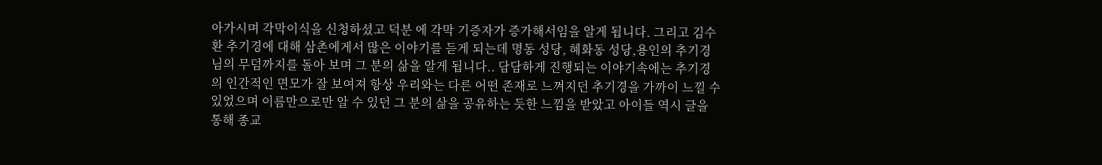아가시며 각막이식을 신청하셨고 덕분 에 각막 기증자가 증가해서임을 알게 됩니다. 그리고 김수환 추기경에 대해 삼촌에게서 많은 이야기를 듣게 되는데 명동 성당, 혜화동 성당,용인의 추기경님의 무덤까지를 돌아 보며 그 분의 삶을 알게 됩니다.. 담담하게 진행되는 이야기속에는 추기경의 인간적인 면모가 잘 보여져 항상 우리와는 다른 어떤 존재로 느껴지던 추기경을 가까이 느낄 수 있었으며 이름만으로만 알 수 있던 그 분의 삶을 공유하는 듯한 느낌을 받았고 아이들 역시 글을 통해 종교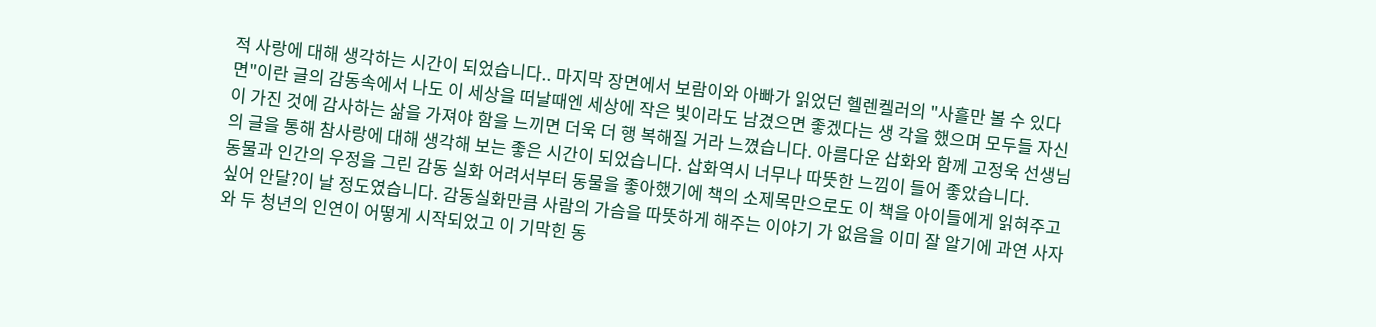적 사랑에 대해 생각하는 시간이 되었습니다.. 마지막 장면에서 보람이와 아빠가 읽었던 헬렌켈러의 "사흘만 볼 수 있다면"이란 글의 감동속에서 나도 이 세상을 떠날때엔 세상에 작은 빛이라도 남겼으면 좋겠다는 생 각을 했으며 모두들 자신이 가진 것에 감사하는 삶을 가져야 함을 느끼면 더욱 더 행 복해질 거라 느꼈습니다. 아름다운 삽화와 함께 고정욱 선생님의 글을 통해 참사랑에 대해 생각해 보는 좋은 시간이 되었습니다. 삽화역시 너무나 따뜻한 느낌이 들어 좋았습니다.
동물과 인간의 우정을 그린 감동 실화 어려서부터 동물을 좋아했기에 책의 소제목만으로도 이 책을 아이들에게 읽혀주고 싶어 안달?이 날 정도였습니다. 감동실화만큼 사람의 가슴을 따뜻하게 해주는 이야기 가 없음을 이미 잘 알기에 과연 사자와 두 청년의 인연이 어떻게 시작되었고 이 기막힌 동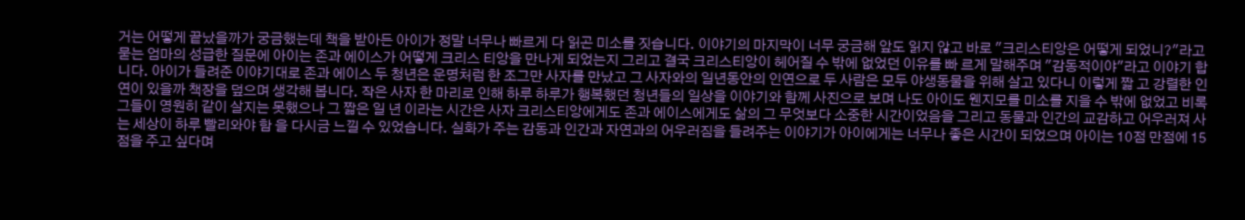거는 어떻게 끝났을까가 궁금했는데 책을 받아든 아이가 정말 너무나 빠르게 다 읽곤 미소를 짓습니다. 이야기의 마지막이 너무 궁금해 앞도 읽지 않고 바로 "크리스티앙은 어떻게 되었니?"라고 묻는 엄마의 성급한 질문에 아이는 존과 에이스가 어떻게 크리스 티앙을 만나게 되었는지 그리고 결국 크리스티앙이 헤어질 수 밖에 없었던 이유를 빠 르게 말해주며 "감동적이야"라고 이야기 합니다. 아이가 들려준 이야기대로 존과 에이스 두 청년은 운명처럼 한 조그만 사자를 만났고 그 사자와의 일년동안의 인연으로 두 사람은 모두 야생동물을 위해 살고 있다니 이렇게 짧 고 강렬한 인연이 있을까 책장을 덮으며 생각해 봅니다. 작은 사자 한 마리로 인해 하루 하루가 행복했던 청년들의 일상을 이야기와 함께 사진으로 보며 나도 아이도 웬지모를 미소를 지을 수 밖에 없었고 비록 그들이 영원히 같이 살지는 못했으나 그 짧은 일 년 이라는 시간은 사자 크리스티앙에게도 존과 에이스에게도 삶의 그 무엇보다 소중한 시간이었음을 그리고 동물과 인간의 교감하고 어우러져 사는 세상이 하루 빨리와야 함 을 다시금 느낄 수 있었습니다. 실화가 주는 감동과 인간과 자연과의 어우러짐을 들려주는 이야기가 아이에게는 너무나 좋은 시간이 되었으며 아이는 10점 만점에 15점을 주고 싶다며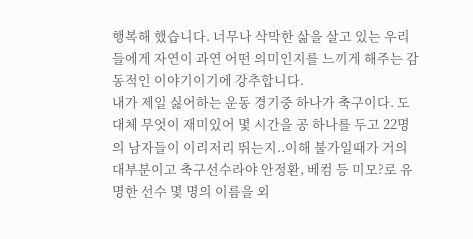행복해 했습니다. 너무나 삭막한 삶을 살고 있는 우리들에게 자연이 과연 어떤 의미인지를 느끼게 해주는 감동적인 이야기이기에 강추합니다.
내가 제일 싫어하는 운동 경기중 하나가 축구이다. 도대체 무엇이 재미있어 몇 시간을 공 하나를 두고 22명의 남자들이 이리저리 뛰는지..이해 불가일때가 거의 대부분이고 축구선수라야 안정환, 베컴 등 미모?로 유명한 선수 몇 명의 이름을 외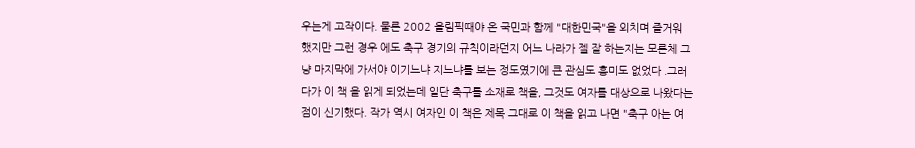우는게 고작이다. 물론 2002 올림픽때야 온 국민과 함께 "대한민국"을 외치며 즐거워 했지만 그런 경우 에도 축구 경기의 규칙이라던지 어느 나라가 젤 잘 하는지는 모른체 그냥 마지막에 가서야 이기느냐 지느냐를 보는 정도였기에 큰 관심도 흥미도 없었다 .그러다가 이 책 을 읽게 되었는데 일단 축구를 소재로 책을, 그것도 여자를 대상으로 나왔다는 점이 신기했다. 작가 역시 여자인 이 책은 제목 그대로 이 책을 읽고 나면 "축구 아는 여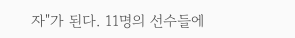자"가 된다. 11명의 선수들에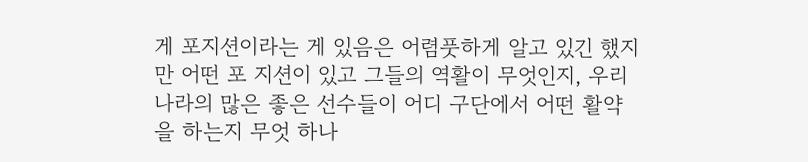게 포지션이라는 게 있음은 어렴풋하게 알고 있긴 했지만 어떤 포 지션이 있고 그들의 역활이 무엇인지, 우리나라의 많은 좋은 선수들이 어디 구단에서 어떤 활약을 하는지 무엇 하나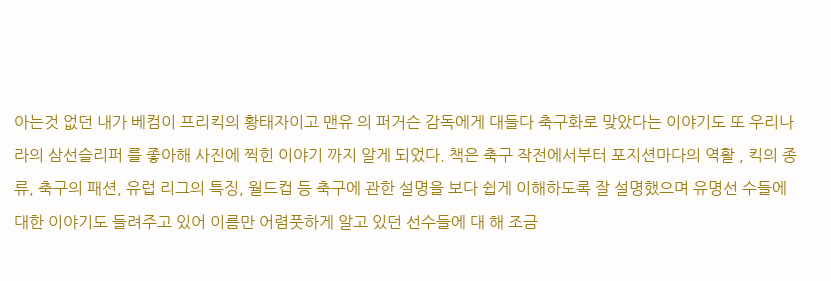아는것 없던 내가 베컴이 프리킥의 황태자이고 맨유 의 퍼거슨 감독에게 대들다 축구화로 맞았다는 이야기도 또 우리나라의 삼선슬리퍼 를 좋아해 사진에 찍힌 이야기 까지 알게 되었다. 책은 축구 작전에서부터 포지션마다의 역활 , 킥의 종류, 축구의 패션, 유럽 리그의 특징, 월드컵 등 축구에 관한 설명을 보다 쉽게 이해하도록 잘 설명했으며 유명선 수들에 대한 이야기도 들려주고 있어 이름만 어렴풋하게 알고 있던 선수들에 대 해 조금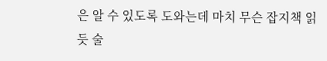은 알 수 있도록 도와는데 마치 무슨 잡지책 읽듯 술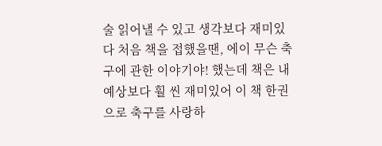술 읽어낼 수 있고 생각보다 재미있다 처음 책을 접했을땐, 에이 무슨 축구에 관한 이야기야! 했는데 책은 내 예상보다 훨 씬 재미있어 이 책 한권으로 축구를 사랑하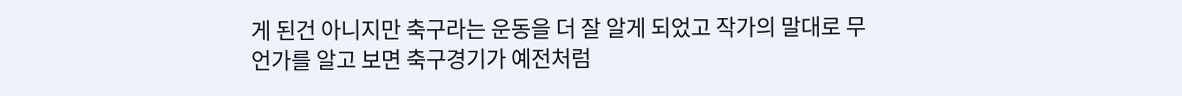게 된건 아니지만 축구라는 운동을 더 잘 알게 되었고 작가의 말대로 무언가를 알고 보면 축구경기가 예전처럼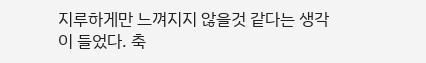지루하게만 느껴지지 않을것 같다는 생각이 들었다. 축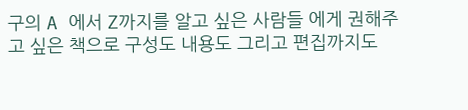구의 A 에서 Z까지를 알고 싶은 사람들 에게 권해주고 싶은 책으로 구성도 내용도 그리고 편집까지도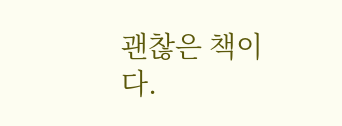괜찮은 책이다.